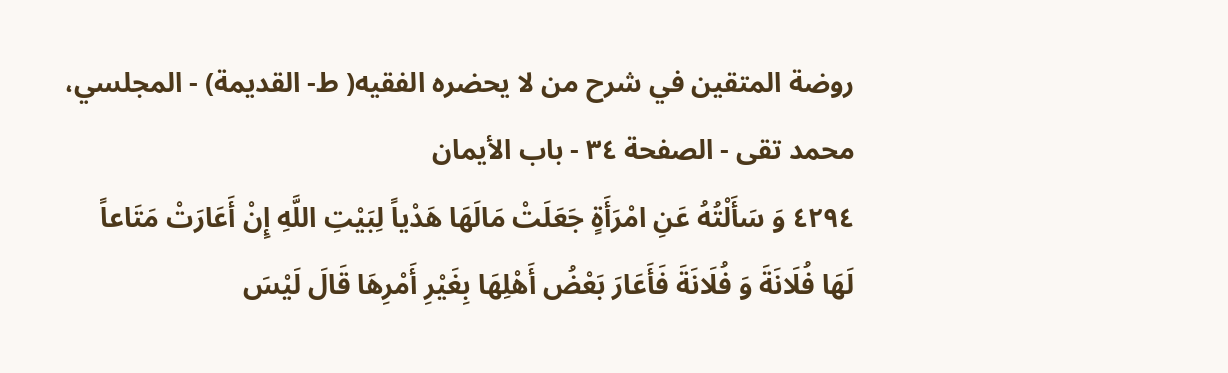روضة المتقين في شرح من لا يحضره الفقيه( ط- القديمة) - المجلسي، محمد تقى - الصفحة ٣٤ - باب الأيمان
٤٢٩٤ وَ سَأَلْتُهُ عَنِ امْرَأَةٍ جَعَلَتْ مَالَهَا هَدْياً لِبَيْتِ اللَّهِ إِنْ أَعَارَتْ مَتَاعاً لَهَا فُلَانَةَ وَ فُلَانَةَ فَأَعَارَ بَعْضُ أَهْلِهَا بِغَيْرِ أَمْرِهَا قَالَ لَيْسَ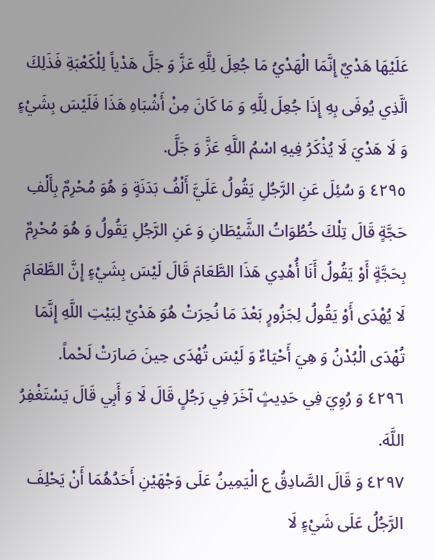عَلَيْهَا هَدْيٌ إِنَّمَا الْهَدْيُ مَا جُعِلَ لِلَّهِ عَزَّ وَ جَلَّ هَدْياً لِلْكَعْبَةِ فَذَلِكَ الَّذِي يُوفَى بِهِ إِذَا جُعِلَ لِلَّهِ وَ مَا كَانَ مِنْ أَشْبَاهِ هَذَا فَلَيْسَ بِشَيْءٍ وَ لَا هَدْيَ لَا يُذْكَرُ فِيهِ اسْمُ اللَّهِ عَزَّ وَ جَلَّ.
٤٢٩٥ وَ سُئِلَ عَنِ الرَّجُلِ يَقُولُ عَلَيَّ أَلْفُ بَدَنَةٍ وَ هُوَ مُحْرِمٌ بِأَلْفِ حَجَّةٍ قَالَ تِلْكَ خُطُوَاتُ الشَّيْطَانِ وَ عَنِ الرَّجُلِ يَقُولُ وَ هُوَ مُحْرِمٌ بِحَجَّةٍ أَوْ يَقُولُ أَنَا أُهْدِي هَذَا الطَّعَامَ قَالَ لَيْسَ بِشَيْءٍ إِنَّ الطَّعَامَ لَا يُهْدَى أَوْ يَقُولُ لِجَزُورٍ بَعْدَ مَا نُحِرَتْ هُوَ هَدْيٌ لِبَيْتِ اللَّهِ إِنَّمَا تُهْدَى الْبُدْنُ وَ هِيَ أَحْيَاءٌ وَ لَيْسَ تُهْدَى حِينَ صَارَتْ لَحْماً.
٤٢٩٦ وَ رُوِيَ فِي حَدِيثٍ آخَرَ فِي رَجُلٍ قَالَ لَا وَ أَبِي قَالَ يَسْتَغْفِرُ اللَّهَ.
٤٢٩٧ وَ قَالَ الصَّادِقُ ع الْيَمِينُ عَلَى وَجْهَيْنِ أَحَدُهُمَا أَنْ يَحْلِفَ الرَّجُلُ عَلَى شَيْءٍ لَا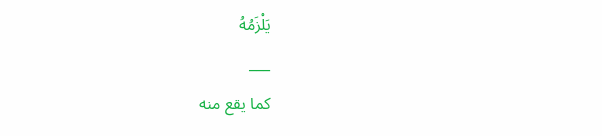يَلْزَمُهُ
___
كما يقع منه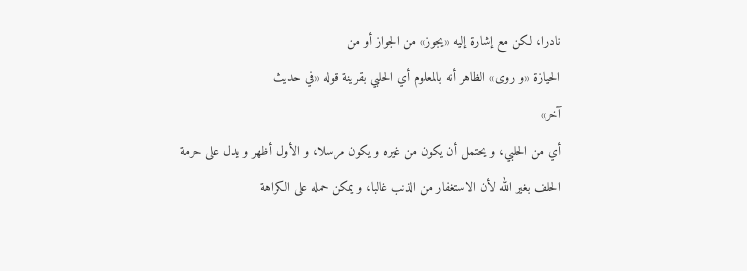نادرا، لكن مع إشارة إليه «يجوز» من الجواز أو من
الحيازة «و روى» الظاهر أنه بالمعلوم أي الحلبي بقرينة قوله «في حديث
آخر»
أي من الحلبي، و يحتمل أن يكون من غيره و يكون مرسلا، و الأول أظهر و يدل على حرمة
الحلف بغير الله لأن الاستغفار من الذنب غالبا، و يمكن حمله على الكراهة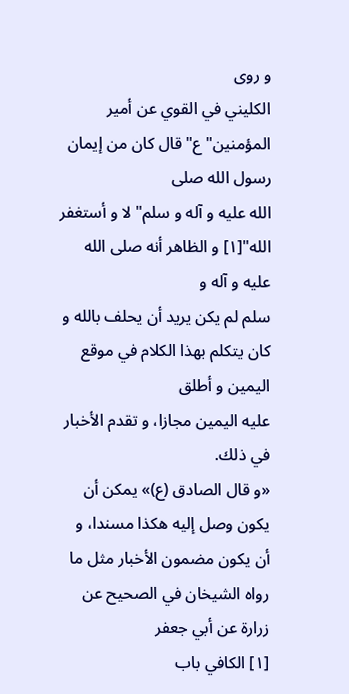و روى
الكليني في القوي عن أمير المؤمنين" ع" قال كان من إيمان رسول الله صلى
الله عليه و آله و سلم" لا و أستغفر الله"[١] و الظاهر أنه صلى الله عليه و آله و
سلم لم يكن يريد أن يحلف بالله و كان يتكلم بهذا الكلام في موقع اليمين و أطلق
عليه اليمين مجازا، و تقدم الأخبار في ذلك.
«و قال الصادق (ع)» يمكن أن يكون وصل إليه هكذا مسندا، و أن يكون مضمون الأخبار مثل ما رواه الشيخان في الصحيح عن زرارة عن أبي جعفر
[١] الكافي باب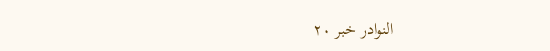النوادر خبر ٢٠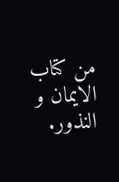من كتاب الايمان و النذور.